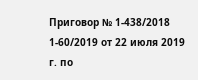Приговор № 1-438/2018 1-60/2019 от 22 июля 2019 г. по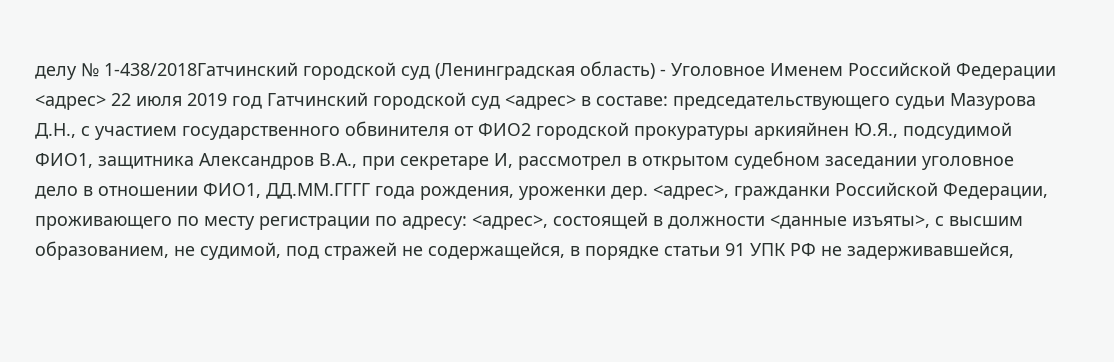делу № 1-438/2018Гатчинский городской суд (Ленинградская область) - Уголовное Именем Российской Федерации <адрес> 22 июля 2019 год Гатчинский городской суд <адрес> в составе: председательствующего судьи Мазурова Д.Н., с участием государственного обвинителя от ФИО2 городской прокуратуры аркияйнен Ю.Я., подсудимой ФИО1, защитника Александров В.А., при секретаре И, рассмотрел в открытом судебном заседании уголовное дело в отношении ФИО1, ДД.ММ.ГГГГ года рождения, уроженки дер. <адрес>, гражданки Российской Федерации, проживающего по месту регистрации по адресу: <адрес>, состоящей в должности <данные изъяты>, с высшим образованием, не судимой, под стражей не содержащейся, в порядке статьи 91 УПК РФ не задерживавшейся,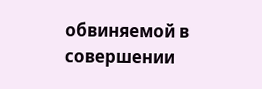обвиняемой в совершении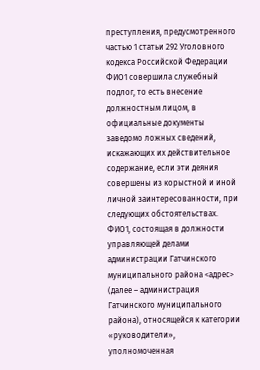преступления, предусмотренного частью 1 статьи 292 Уголовного кодекса Российской Федерации ФИО1 совершила служебный подлог, то есть внесение должностным лицом, в официальные документы заведомо ложных сведений, искажающих их действительное содержание, если эти деяния совершены из корыстной и иной личной заинтересованности, при следующих обстоятельствах. ФИО1, состоящая в должности управляющей делами администрации Гатчинского муниципального района <адрес> (далее – администрация Гатчинского муниципального района), относящейся к категории «руководители», уполномоченная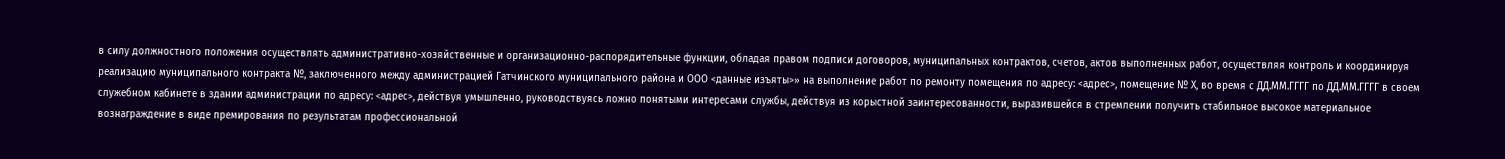в силу должностного положения осуществлять административно-хозяйственные и организационно-распорядительные функции, обладая правом подписи договоров, муниципальных контрактов, счетов, актов выполненных работ, осуществляя контроль и координируя реализацию муниципального контракта №, заключенного между администрацией Гатчинского муниципального района и ООО <данные изъяты>» на выполнение работ по ремонту помещения по адресу: <адрес>, помещение № Х, во время с ДД.ММ.ГГГГ по ДД.ММ.ГГГГ в своем служебном кабинете в здании администрации по адресу: <адрес>, действуя умышленно, руководствуясь ложно понятыми интересами службы, действуя из корыстной заинтересованности, выразившейся в стремлении получить стабильное высокое материальное вознаграждение в виде премирования по результатам профессиональной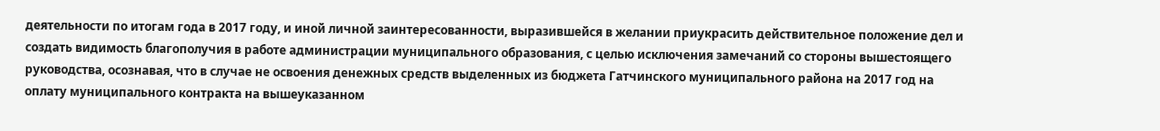деятельности по итогам года в 2017 году, и иной личной заинтересованности, выразившейся в желании приукрасить действительное положение дел и создать видимость благополучия в работе администрации муниципального образования, с целью исключения замечаний со стороны вышестоящего руководства, осознавая, что в случае не освоения денежных средств выделенных из бюджета Гатчинского муниципального района на 2017 год на оплату муниципального контракта на вышеуказанном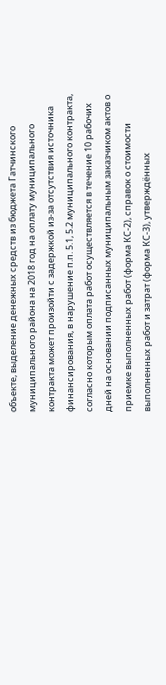объекте, выделение денежных средств из бюджета Гатчинского муниципального района на 2018 год на оплату муниципального контракта может произойти с задержкой из-за отсутствия источника финансирования, в нарушение п.п. 5.1, 5.2 муниципального контракта, согласно которым оплата работ осуществляется в течение 10 рабочих дней на основании подписанных муниципальным заказчиком актов о приемке выполненных работ (форма КС-2), справок о стоимости выполненных работ и затрат (форма КС-3), утверждённых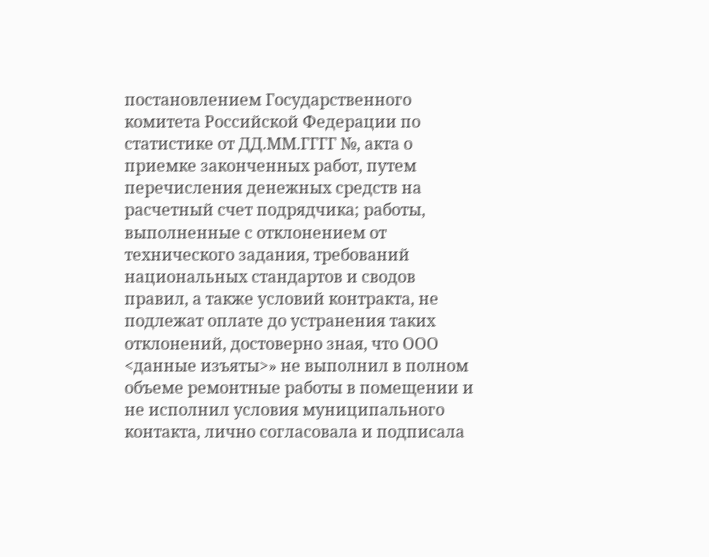постановлением Государственного комитета Российской Федерации по статистике от ДД.ММ.ГГГГ №, акта о приемке законченных работ, путем перечисления денежных средств на расчетный счет подрядчика; работы, выполненные с отклонением от технического задания, требований национальных стандартов и сводов правил, а также условий контракта, не подлежат оплате до устранения таких отклонений, достоверно зная, что ООО <данные изъяты>» не выполнил в полном объеме ремонтные работы в помещении и не исполнил условия муниципального контакта, лично согласовала и подписала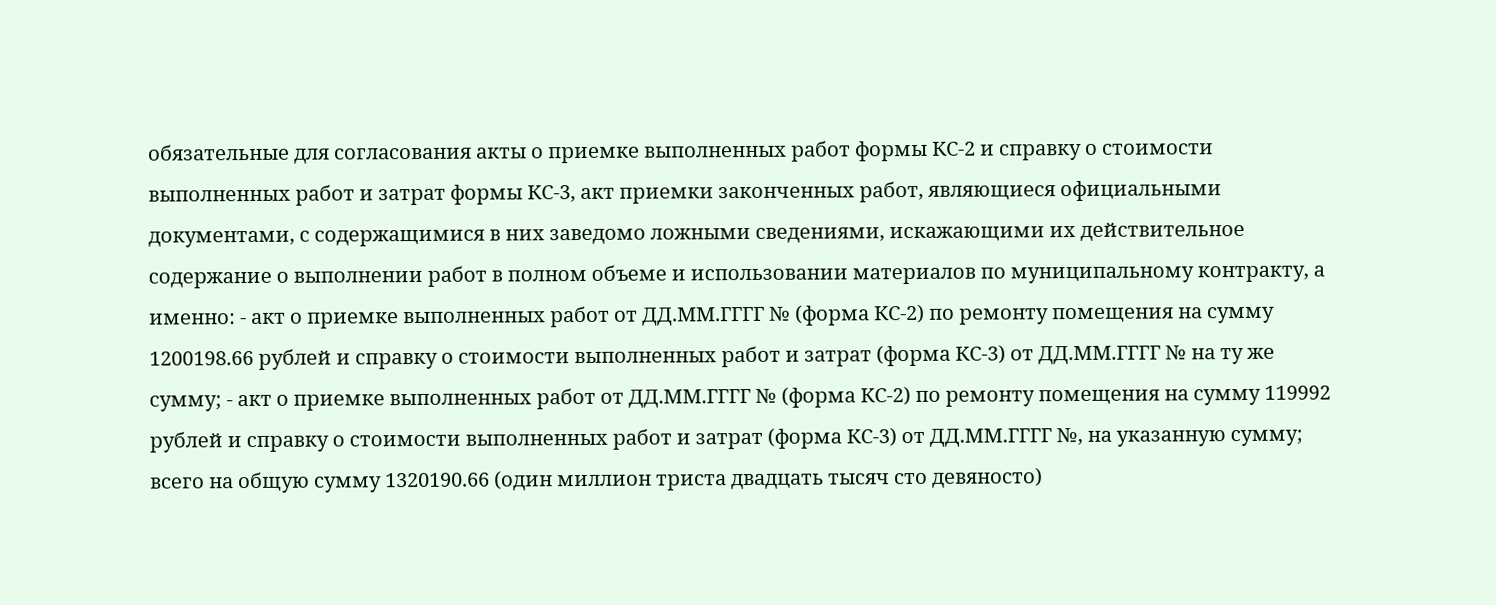обязательные для согласования акты о приемке выполненных работ формы КС-2 и справку о стоимости выполненных работ и затрат формы КС-3, акт приемки законченных работ, являющиеся официальными документами, с содержащимися в них заведомо ложными сведениями, искажающими их действительное содержание о выполнении работ в полном объеме и использовании материалов по муниципальному контракту, а именно: - акт о приемке выполненных работ от ДД.ММ.ГГГГ № (форма КС-2) по ремонту помещения на сумму 1200198.66 рублей и справку о стоимости выполненных работ и затрат (форма КС-3) от ДД.ММ.ГГГГ № на ту же сумму; - акт о приемке выполненных работ от ДД.ММ.ГГГГ № (форма КС-2) по ремонту помещения на сумму 119992 рублей и справку о стоимости выполненных работ и затрат (форма КС-3) от ДД.ММ.ГГГГ №, на указанную сумму; всего на общую сумму 1320190.66 (один миллион триста двадцать тысяч сто девяносто)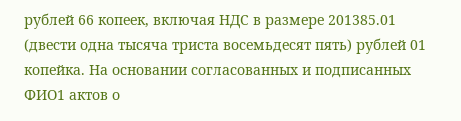рублей 66 копеек, включая НДС в размере 201385.01 (двести одна тысяча триста восемьдесят пять) рублей 01 копейка. На основании согласованных и подписанных ФИО1 актов о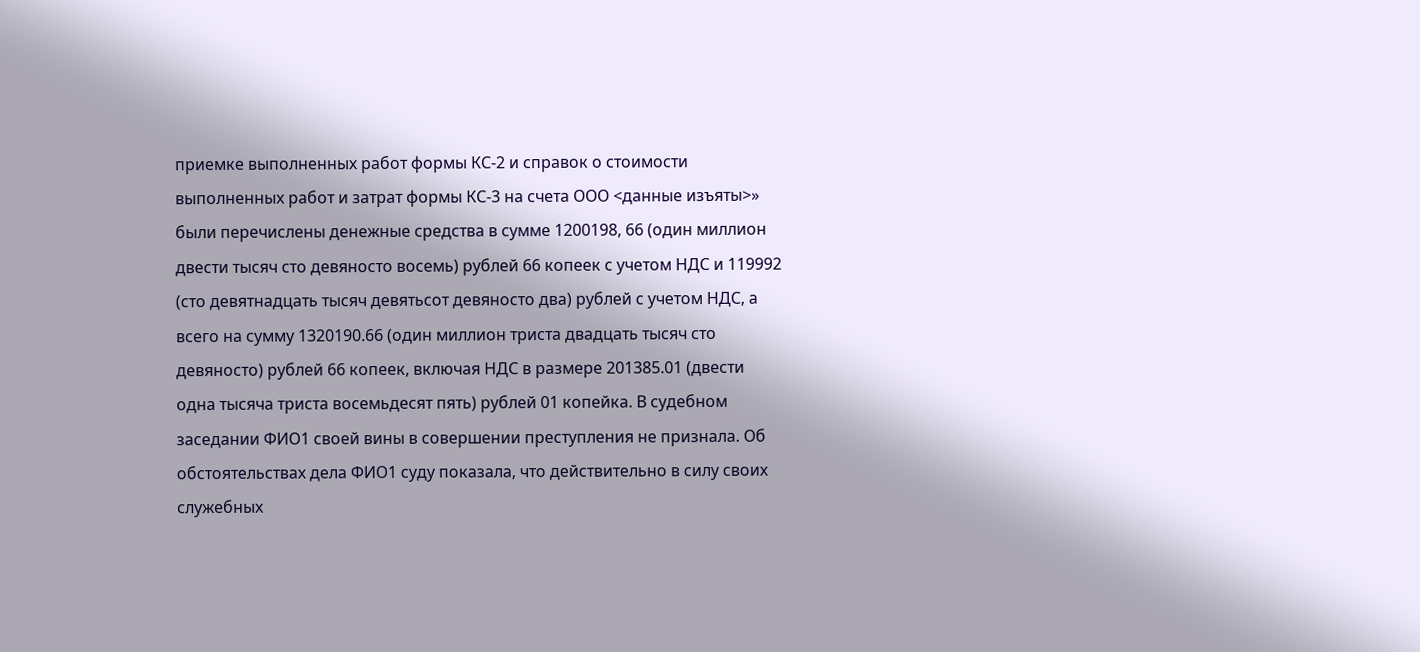приемке выполненных работ формы КС-2 и справок о стоимости выполненных работ и затрат формы КС-3 на счета ООО <данные изъяты>» были перечислены денежные средства в сумме 1200198, 66 (один миллион двести тысяч сто девяносто восемь) рублей 66 копеек с учетом НДС и 119992 (сто девятнадцать тысяч девятьсот девяносто два) рублей с учетом НДС, а всего на сумму 1320190.66 (один миллион триста двадцать тысяч сто девяносто) рублей 66 копеек, включая НДС в размере 201385.01 (двести одна тысяча триста восемьдесят пять) рублей 01 копейка. В судебном заседании ФИО1 своей вины в совершении преступления не признала. Об обстоятельствах дела ФИО1 суду показала, что действительно в силу своих служебных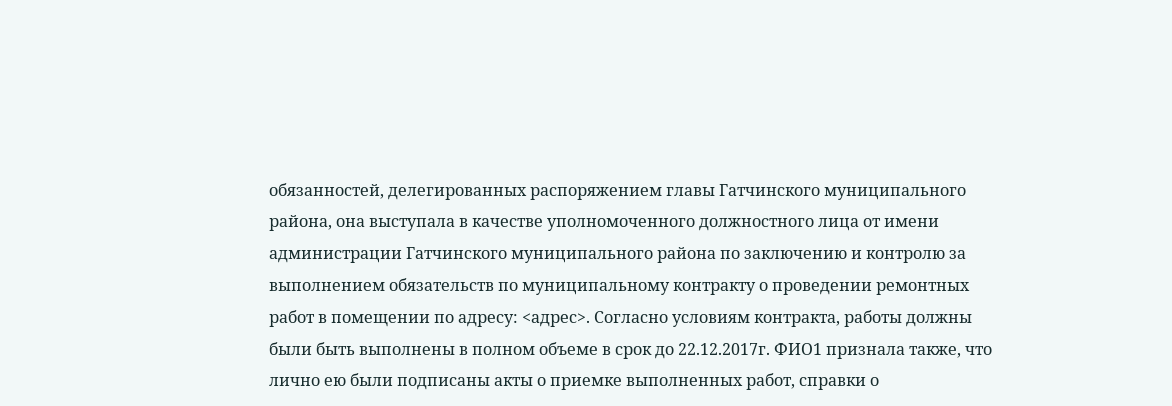обязанностей, делегированных распоряжением главы Гатчинского муниципального района, она выступала в качестве уполномоченного должностного лица от имени администрации Гатчинского муниципального района по заключению и контролю за выполнением обязательств по муниципальному контракту о проведении ремонтных работ в помещении по адресу: <адрес>. Согласно условиям контракта, работы должны были быть выполнены в полном объеме в срок до 22.12.2017г. ФИО1 признала также, что лично ею были подписаны акты о приемке выполненных работ, справки о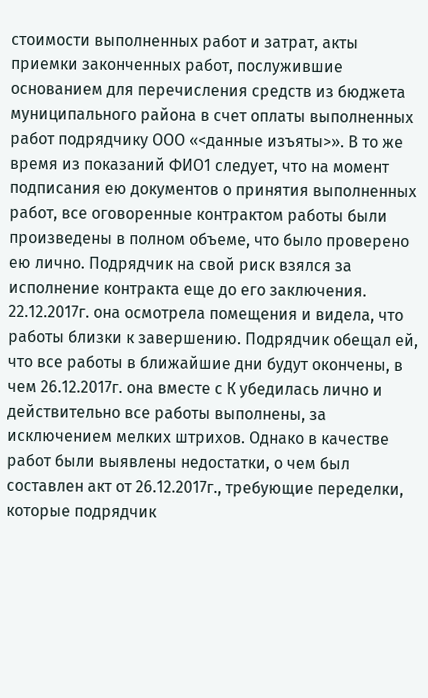стоимости выполненных работ и затрат, акты приемки законченных работ, послужившие основанием для перечисления средств из бюджета муниципального района в счет оплаты выполненных работ подрядчику ООО «<данные изъяты>». В то же время из показаний ФИО1 следует, что на момент подписания ею документов о принятия выполненных работ, все оговоренные контрактом работы были произведены в полном объеме, что было проверено ею лично. Подрядчик на свой риск взялся за исполнение контракта еще до его заключения. 22.12.2017г. она осмотрела помещения и видела, что работы близки к завершению. Подрядчик обещал ей, что все работы в ближайшие дни будут окончены, в чем 26.12.2017г. она вместе с К убедилась лично и действительно все работы выполнены, за исключением мелких штрихов. Однако в качестве работ были выявлены недостатки, о чем был составлен акт от 26.12.2017г., требующие переделки, которые подрядчик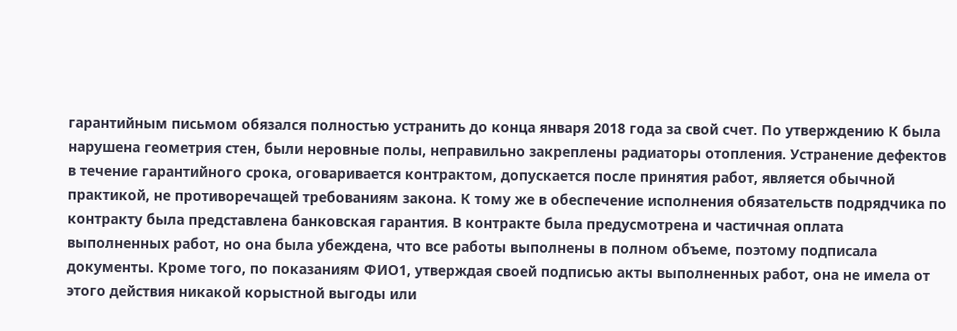гарантийным письмом обязался полностью устранить до конца января 2018 года за свой счет. По утверждению К была нарушена геометрия стен, были неровные полы, неправильно закреплены радиаторы отопления. Устранение дефектов в течение гарантийного срока, оговаривается контрактом, допускается после принятия работ, является обычной практикой, не противоречащей требованиям закона. К тому же в обеспечение исполнения обязательств подрядчика по контракту была представлена банковская гарантия. В контракте была предусмотрена и частичная оплата выполненных работ, но она была убеждена, что все работы выполнены в полном объеме, поэтому подписала документы. Кроме того, по показаниям ФИО1, утверждая своей подписью акты выполненных работ, она не имела от этого действия никакой корыстной выгоды или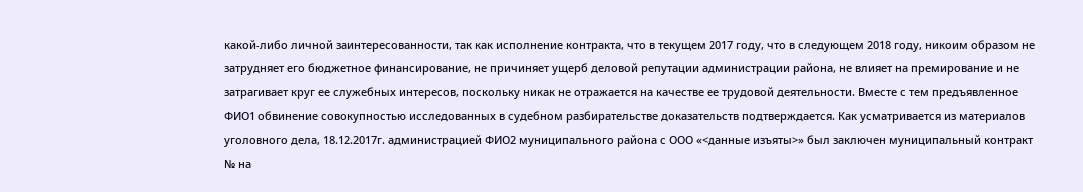какой-либо личной заинтересованности, так как исполнение контракта, что в текущем 2017 году, что в следующем 2018 году, никоим образом не затрудняет его бюджетное финансирование, не причиняет ущерб деловой репутации администрации района, не влияет на премирование и не затрагивает круг ее служебных интересов, поскольку никак не отражается на качестве ее трудовой деятельности. Вместе с тем предъявленное ФИО1 обвинение совокупностью исследованных в судебном разбирательстве доказательств подтверждается. Как усматривается из материалов уголовного дела, 18.12.2017г. администрацией ФИО2 муниципального района с ООО «<данные изъяты>» был заключен муниципальный контракт № на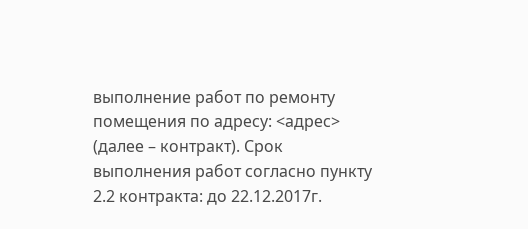выполнение работ по ремонту помещения по адресу: <адрес> (далее – контракт). Срок выполнения работ согласно пункту 2.2 контракта: до 22.12.2017г.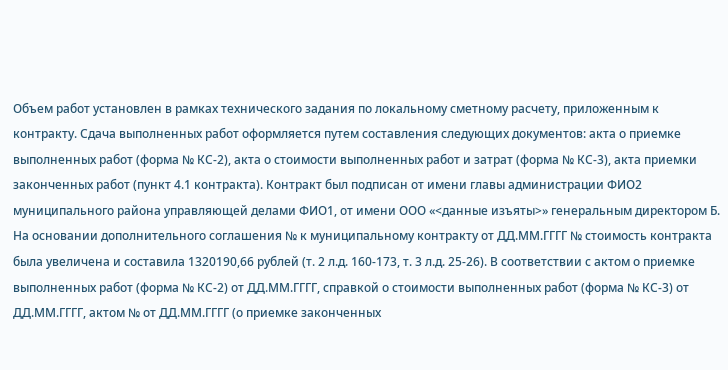Объем работ установлен в рамках технического задания по локальному сметному расчету, приложенным к контракту. Сдача выполненных работ оформляется путем составления следующих документов: акта о приемке выполненных работ (форма № КС-2), акта о стоимости выполненных работ и затрат (форма № КС-3), акта приемки законченных работ (пункт 4.1 контракта). Контракт был подписан от имени главы администрации ФИО2 муниципального района управляющей делами ФИО1, от имени ООО «<данные изъяты>» генеральным директором Б. На основании дополнительного соглашения № к муниципальному контракту от ДД.ММ.ГГГГ № стоимость контракта была увеличена и составила 1320190,66 рублей (т. 2 л.д. 160-173, т. 3 л.д. 25-26). В соответствии с актом о приемке выполненных работ (форма № КС-2) от ДД.ММ.ГГГГ, справкой о стоимости выполненных работ (форма № КС-3) от ДД.ММ.ГГГГ, актом № от ДД.ММ.ГГГГ (о приемке законченных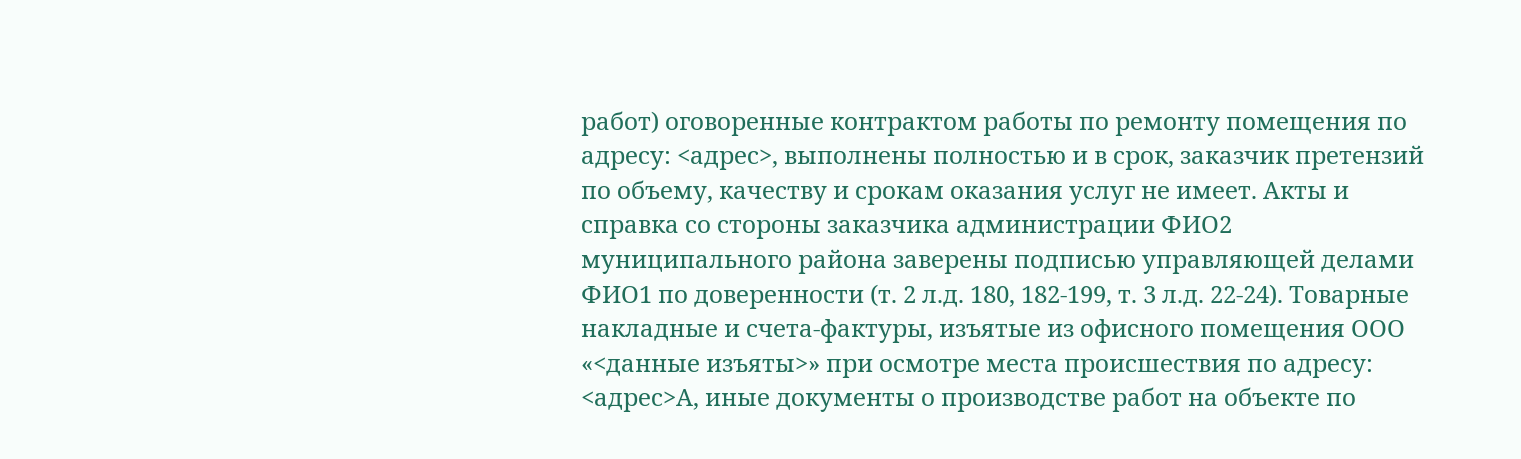работ) оговоренные контрактом работы по ремонту помещения по адресу: <адрес>, выполнены полностью и в срок, заказчик претензий по объему, качеству и срокам оказания услуг не имеет. Акты и справка со стороны заказчика администрации ФИО2 муниципального района заверены подписью управляющей делами ФИО1 по доверенности (т. 2 л.д. 180, 182-199, т. 3 л.д. 22-24). Товарные накладные и счета-фактуры, изъятые из офисного помещения ООО «<данные изъяты>» при осмотре места происшествия по адресу: <адрес>А, иные документы о производстве работ на объекте по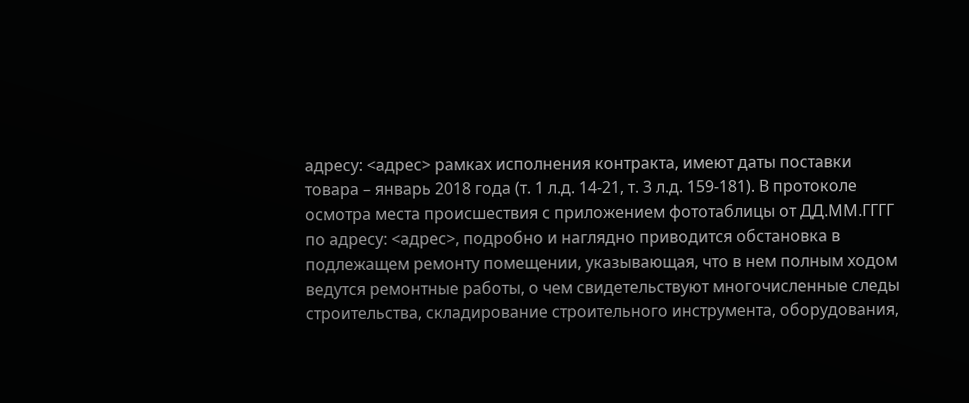адресу: <адрес> рамках исполнения контракта, имеют даты поставки товара – январь 2018 года (т. 1 л.д. 14-21, т. 3 л.д. 159-181). В протоколе осмотра места происшествия с приложением фототаблицы от ДД.ММ.ГГГГ по адресу: <адрес>, подробно и наглядно приводится обстановка в подлежащем ремонту помещении, указывающая, что в нем полным ходом ведутся ремонтные работы, о чем свидетельствуют многочисленные следы строительства, складирование строительного инструмента, оборудования,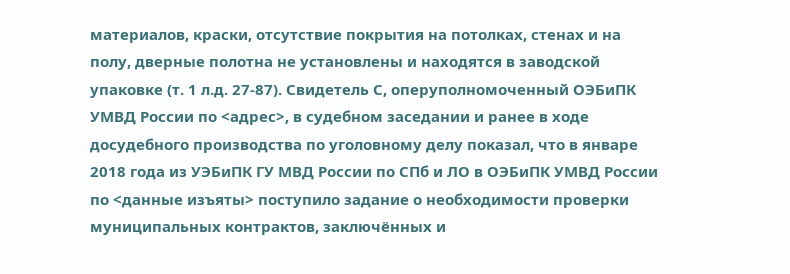материалов, краски, отсутствие покрытия на потолках, стенах и на полу, дверные полотна не установлены и находятся в заводской упаковке (т. 1 л.д. 27-87). Свидетель С, оперуполномоченный ОЭБиПК УМВД России по <адрес>, в судебном заседании и ранее в ходе досудебного производства по уголовному делу показал, что в январе 2018 года из УЭБиПК ГУ МВД России по СПб и ЛО в ОЭБиПК УМВД России по <данные изъяты> поступило задание о необходимости проверки муниципальных контрактов, заключённых и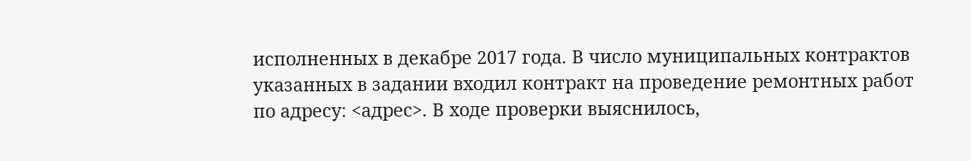исполненных в декабре 2017 года. В число муниципальных контрактов указанных в задании входил контракт на проведение ремонтных работ по адресу: <адрес>. В ходе проверки выяснилось,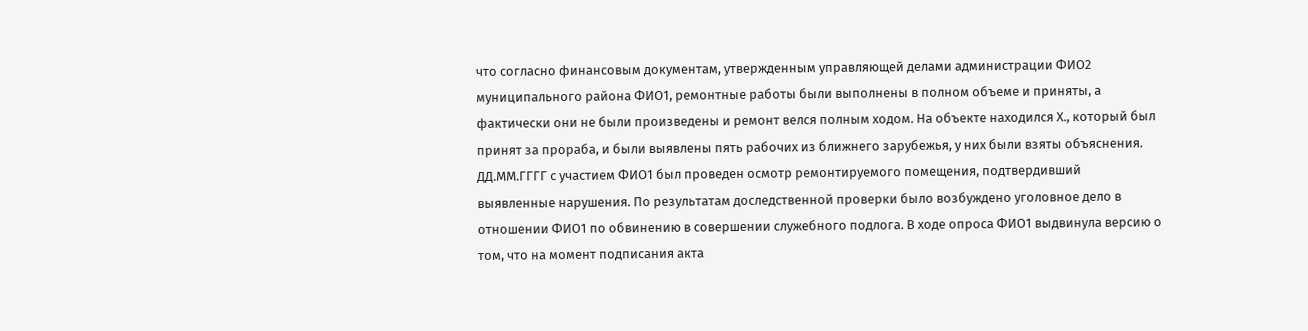что согласно финансовым документам, утвержденным управляющей делами администрации ФИО2 муниципального района ФИО1, ремонтные работы были выполнены в полном объеме и приняты, а фактически они не были произведены и ремонт велся полным ходом. На объекте находился Х., который был принят за прораба, и были выявлены пять рабочих из ближнего зарубежья, у них были взяты объяснения. ДД.ММ.ГГГГ с участием ФИО1 был проведен осмотр ремонтируемого помещения, подтвердивший выявленные нарушения. По результатам доследственной проверки было возбуждено уголовное дело в отношении ФИО1 по обвинению в совершении служебного подлога. В ходе опроса ФИО1 выдвинула версию о том, что на момент подписания акта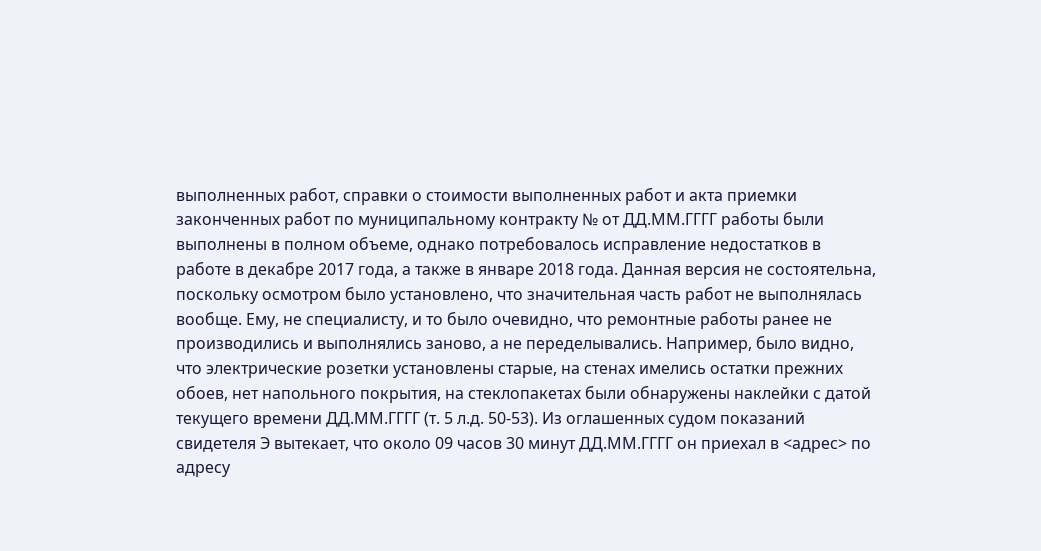выполненных работ, справки о стоимости выполненных работ и акта приемки законченных работ по муниципальному контракту № от ДД.ММ.ГГГГ работы были выполнены в полном объеме, однако потребовалось исправление недостатков в работе в декабре 2017 года, а также в январе 2018 года. Данная версия не состоятельна, поскольку осмотром было установлено, что значительная часть работ не выполнялась вообще. Ему, не специалисту, и то было очевидно, что ремонтные работы ранее не производились и выполнялись заново, а не переделывались. Например, было видно, что электрические розетки установлены старые, на стенах имелись остатки прежних обоев, нет напольного покрытия, на стеклопакетах были обнаружены наклейки с датой текущего времени ДД.ММ.ГГГГ (т. 5 л.д. 50-53). Из оглашенных судом показаний свидетеля Э вытекает, что около 09 часов 30 минут ДД.ММ.ГГГГ он приехал в <адрес> по адресу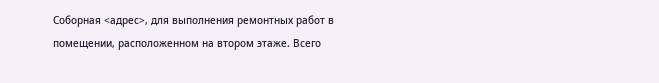Соборная <адрес>, для выполнения ремонтных работ в помещении, расположенном на втором этаже. Всего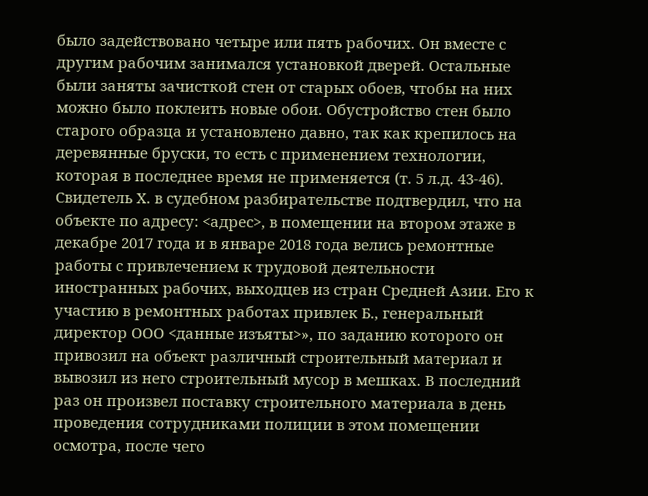было задействовано четыре или пять рабочих. Он вместе с другим рабочим занимался установкой дверей. Остальные были заняты зачисткой стен от старых обоев, чтобы на них можно было поклеить новые обои. Обустройство стен было старого образца и установлено давно, так как крепилось на деревянные бруски, то есть с применением технологии, которая в последнее время не применяется (т. 5 л.д. 43-46). Свидетель Х. в судебном разбирательстве подтвердил, что на объекте по адресу: <адрес>, в помещении на втором этаже в декабре 2017 года и в январе 2018 года велись ремонтные работы с привлечением к трудовой деятельности иностранных рабочих, выходцев из стран Средней Азии. Его к участию в ремонтных работах привлек Б., генеральный директор ООО <данные изъяты>», по заданию которого он привозил на объект различный строительный материал и вывозил из него строительный мусор в мешках. В последний раз он произвел поставку строительного материала в день проведения сотрудниками полиции в этом помещении осмотра, после чего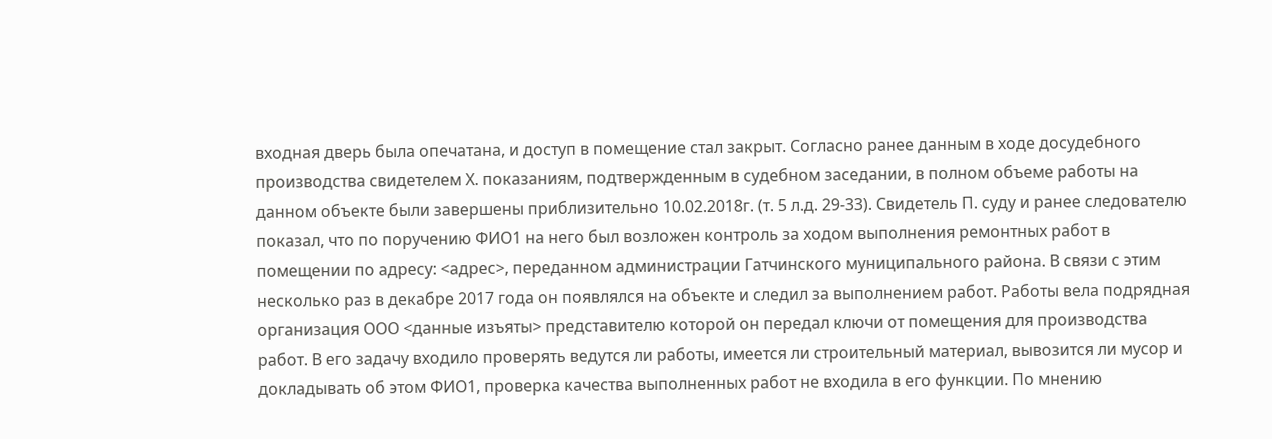входная дверь была опечатана, и доступ в помещение стал закрыт. Согласно ранее данным в ходе досудебного производства свидетелем Х. показаниям, подтвержденным в судебном заседании, в полном объеме работы на данном объекте были завершены приблизительно 10.02.2018г. (т. 5 л.д. 29-33). Свидетель П. суду и ранее следователю показал, что по поручению ФИО1 на него был возложен контроль за ходом выполнения ремонтных работ в помещении по адресу: <адрес>, переданном администрации Гатчинского муниципального района. В связи с этим несколько раз в декабре 2017 года он появлялся на объекте и следил за выполнением работ. Работы вела подрядная организация ООО <данные изъяты> представителю которой он передал ключи от помещения для производства работ. В его задачу входило проверять ведутся ли работы, имеется ли строительный материал, вывозится ли мусор и докладывать об этом ФИО1, проверка качества выполненных работ не входила в его функции. По мнению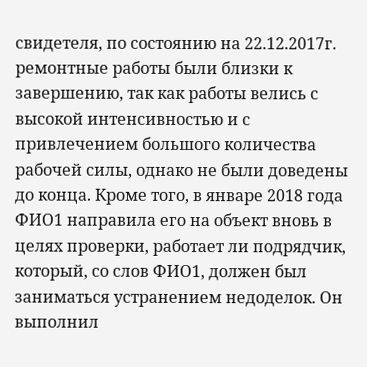свидетеля, по состоянию на 22.12.2017г. ремонтные работы были близки к завершению, так как работы велись с высокой интенсивностью и с привлечением большого количества рабочей силы, однако не были доведены до конца. Кроме того, в январе 2018 года ФИО1 направила его на объект вновь в целях проверки, работает ли подрядчик, который, со слов ФИО1, должен был заниматься устранением недоделок. Он выполнил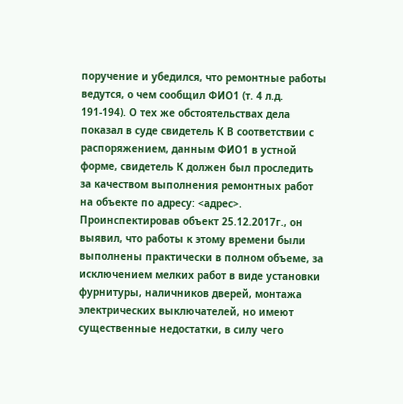поручение и убедился, что ремонтные работы ведутся, о чем сообщил ФИО1 (т. 4 л.д. 191-194). О тех же обстоятельствах дела показал в суде свидетель К В соответствии с распоряжением, данным ФИО1 в устной форме, свидетель К должен был проследить за качеством выполнения ремонтных работ на объекте по адресу: <адрес>. Проинспектировав объект 25.12.2017г., он выявил, что работы к этому времени были выполнены практически в полном объеме, за исключением мелких работ в виде установки фурнитуры, наличников дверей, монтажа электрических выключателей, но имеют существенные недостатки, в силу чего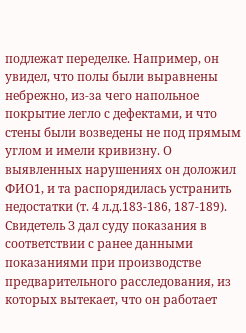подлежат переделке. Например, он увидел, что полы были выравнены небрежно, из-за чего напольное покрытие легло с дефектами, и что стены были возведены не под прямым углом и имели кривизну. О выявленных нарушениях он доложил ФИО1, и та распорядилась устранить недостатки (т. 4 л.д.183-186, 187-189). Свидетель З дал суду показания в соответствии с ранее данными показаниями при производстве предварительного расследования, из которых вытекает, что он работает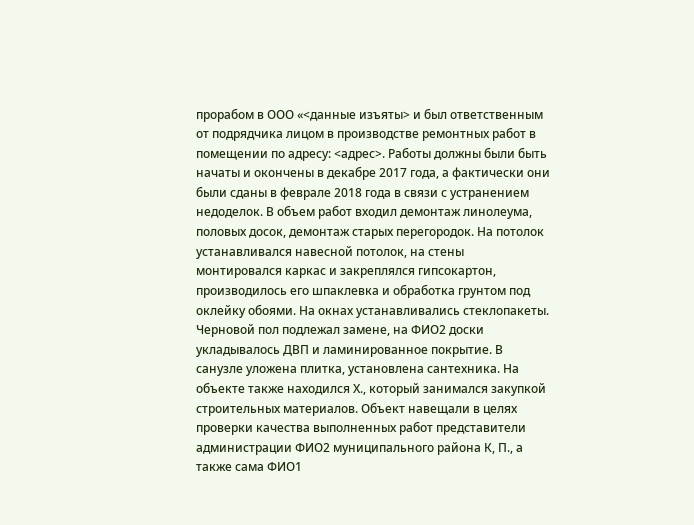прорабом в ООО «<данные изъяты> и был ответственным от подрядчика лицом в производстве ремонтных работ в помещении по адресу: <адрес>. Работы должны были быть начаты и окончены в декабре 2017 года, а фактически они были сданы в феврале 2018 года в связи с устранением недоделок. В объем работ входил демонтаж линолеума, половых досок, демонтаж старых перегородок. На потолок устанавливался навесной потолок, на стены монтировался каркас и закреплялся гипсокартон, производилось его шпаклевка и обработка грунтом под оклейку обоями. На окнах устанавливались стеклопакеты. Черновой пол подлежал замене, на ФИО2 доски укладывалось ДВП и ламинированное покрытие. В санузле уложена плитка, установлена сантехника. На объекте также находился Х., который занимался закупкой строительных материалов. Объект навещали в целях проверки качества выполненных работ представители администрации ФИО2 муниципального района К, П., а также сама ФИО1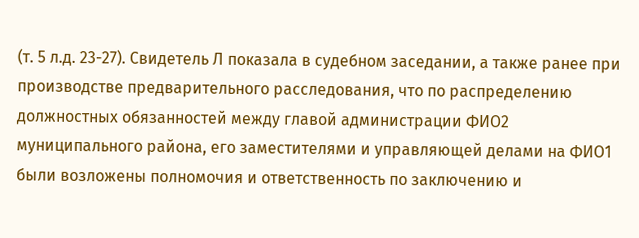(т. 5 л.д. 23-27). Свидетель Л показала в судебном заседании, а также ранее при производстве предварительного расследования, что по распределению должностных обязанностей между главой администрации ФИО2 муниципального района, его заместителями и управляющей делами на ФИО1 были возложены полномочия и ответственность по заключению и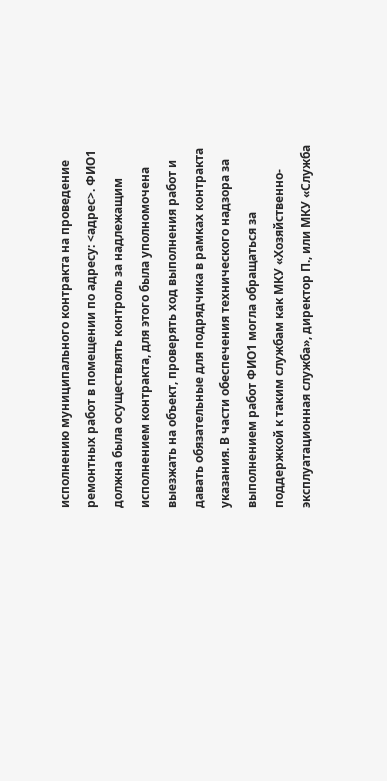исполнению муниципального контракта на проведение ремонтных работ в помещении по адресу: <адрес>. ФИО1 должна была осуществлять контроль за надлежащим исполнением контракта, для этого была уполномочена выезжать на объект, проверять ход выполнения работ и давать обязательные для подрядчика в рамках контракта указания. В части обеспечения технического надзора за выполнением работ ФИО1 могла обращаться за поддержкой к таким службам как МКУ «Хозяйственно-эксплуатационная служба», директор П., или МКУ «Служба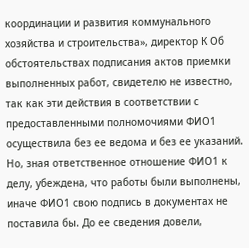координации и развития коммунального хозяйства и строительства», директор К Об обстоятельствах подписания актов приемки выполненных работ, свидетелю не известно, так как эти действия в соответствии с предоставленными полномочиями ФИО1 осуществила без ее ведома и без ее указаний. Но, зная ответственное отношение ФИО1 к делу, убеждена, что работы были выполнены, иначе ФИО1 свою подпись в документах не поставила бы. До ее сведения довели,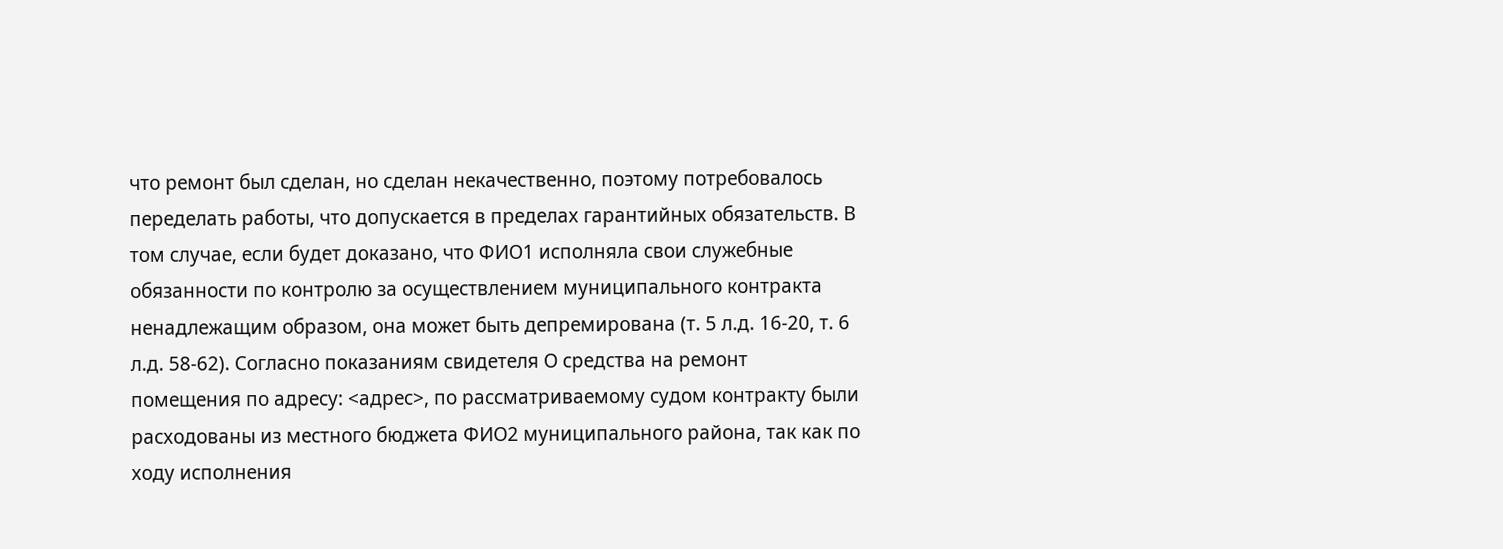что ремонт был сделан, но сделан некачественно, поэтому потребовалось переделать работы, что допускается в пределах гарантийных обязательств. В том случае, если будет доказано, что ФИО1 исполняла свои служебные обязанности по контролю за осуществлением муниципального контракта ненадлежащим образом, она может быть депремирована (т. 5 л.д. 16-20, т. 6 л.д. 58-62). Согласно показаниям свидетеля О средства на ремонт помещения по адресу: <адрес>, по рассматриваемому судом контракту были расходованы из местного бюджета ФИО2 муниципального района, так как по ходу исполнения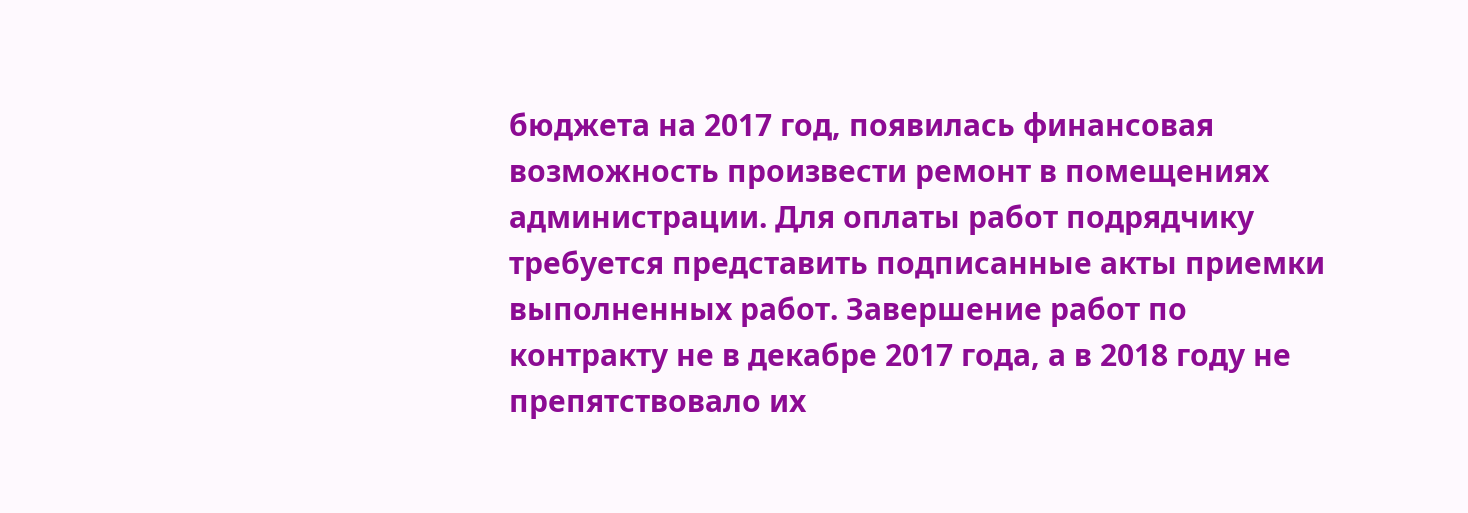бюджета на 2017 год, появилась финансовая возможность произвести ремонт в помещениях администрации. Для оплаты работ подрядчику требуется представить подписанные акты приемки выполненных работ. Завершение работ по контракту не в декабре 2017 года, а в 2018 году не препятствовало их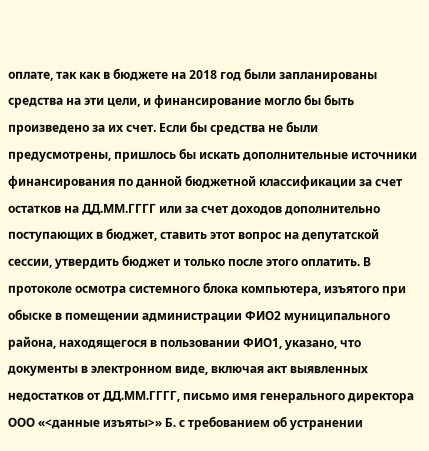оплате, так как в бюджете на 2018 год были запланированы средства на эти цели, и финансирование могло бы быть произведено за их счет. Если бы средства не были предусмотрены, пришлось бы искать дополнительные источники финансирования по данной бюджетной классификации за счет остатков на ДД.ММ.ГГГГ или за счет доходов дополнительно поступающих в бюджет, ставить этот вопрос на депутатской сессии, утвердить бюджет и только после этого оплатить. В протоколе осмотра системного блока компьютера, изъятого при обыске в помещении администрации ФИО2 муниципального района, находящегося в пользовании ФИО1, указано, что документы в электронном виде, включая акт выявленных недостатков от ДД.ММ.ГГГГ, письмо имя генерального директора ООО «<данные изъяты>» Б. с требованием об устранении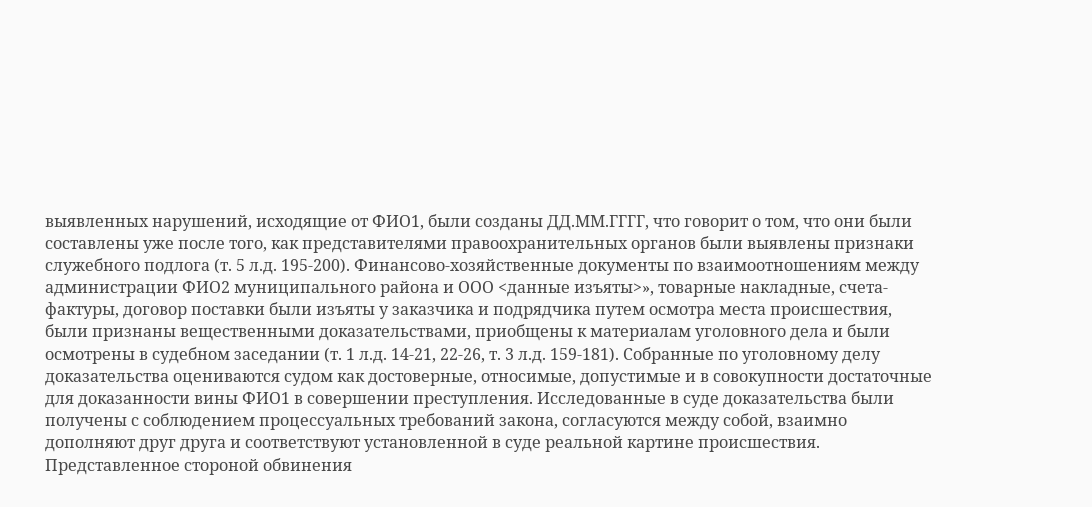выявленных нарушений, исходящие от ФИО1, были созданы ДД.ММ.ГГГГ, что говорит о том, что они были составлены уже после того, как представителями правоохранительных органов были выявлены признаки служебного подлога (т. 5 л.д. 195-200). Финансово-хозяйственные документы по взаимоотношениям между администрации ФИО2 муниципального района и ООО <данные изъяты>», товарные накладные, счета-фактуры, договор поставки были изъяты у заказчика и подрядчика путем осмотра места происшествия, были признаны вещественными доказательствами, приобщены к материалам уголовного дела и были осмотрены в судебном заседании (т. 1 л.д. 14-21, 22-26, т. 3 л.д. 159-181). Собранные по уголовному делу доказательства оцениваются судом как достоверные, относимые, допустимые и в совокупности достаточные для доказанности вины ФИО1 в совершении преступления. Исследованные в суде доказательства были получены с соблюдением процессуальных требований закона, согласуются между собой, взаимно дополняют друг друга и соответствуют установленной в суде реальной картине происшествия. Представленное стороной обвинения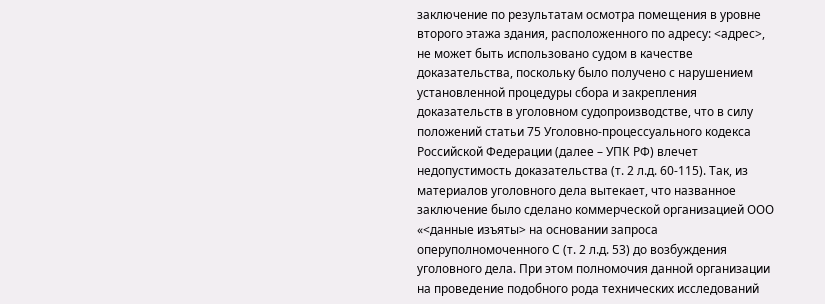заключение по результатам осмотра помещения в уровне второго этажа здания, расположенного по адресу: <адрес>, не может быть использовано судом в качестве доказательства, поскольку было получено с нарушением установленной процедуры сбора и закрепления доказательств в уголовном судопроизводстве, что в силу положений статьи 75 Уголовно-процессуального кодекса Российской Федерации (далее – УПК РФ) влечет недопустимость доказательства (т. 2 л.д. 60-115). Так, из материалов уголовного дела вытекает, что названное заключение было сделано коммерческой организацией ООО «<данные изъяты> на основании запроса оперуполномоченного С (т. 2 л.д. 53) до возбуждения уголовного дела. При этом полномочия данной организации на проведение подобного рода технических исследований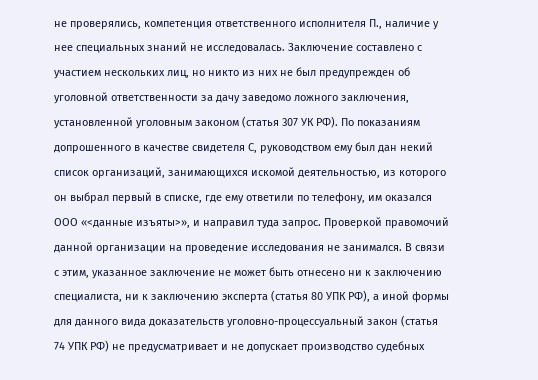не проверялись, компетенция ответственного исполнителя П., наличие у нее специальных знаний не исследовалась. Заключение составлено с участием нескольких лиц, но никто из них не был предупрежден об уголовной ответственности за дачу заведомо ложного заключения, установленной уголовным законом (статья 307 УК РФ). По показаниям допрошенного в качестве свидетеля С, руководством ему был дан некий список организаций, занимающихся искомой деятельностью, из которого он выбрал первый в списке, где ему ответили по телефону, им оказался ООО «<данные изъяты>», и направил туда запрос. Проверкой правомочий данной организации на проведение исследования не занимался. В связи с этим, указанное заключение не может быть отнесено ни к заключению специалиста, ни к заключению эксперта (статья 80 УПК РФ), а иной формы для данного вида доказательств уголовно-процессуальный закон (статья 74 УПК РФ) не предусматривает и не допускает производство судебных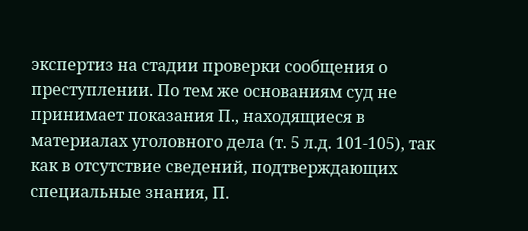экспертиз на стадии проверки сообщения о преступлении. По тем же основаниям суд не принимает показания П., находящиеся в материалах уголовного дела (т. 5 л.д. 101-105), так как в отсутствие сведений, подтверждающих специальные знания, П.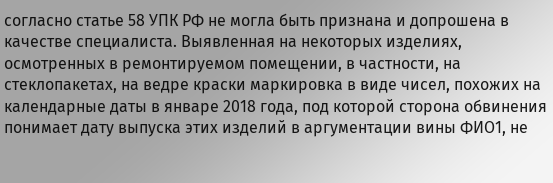согласно статье 58 УПК РФ не могла быть признана и допрошена в качестве специалиста. Выявленная на некоторых изделиях, осмотренных в ремонтируемом помещении, в частности, на стеклопакетах, на ведре краски маркировка в виде чисел, похожих на календарные даты в январе 2018 года, под которой сторона обвинения понимает дату выпуска этих изделий в аргументации вины ФИО1, не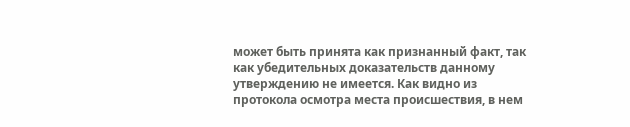может быть принята как признанный факт, так как убедительных доказательств данному утверждению не имеется. Как видно из протокола осмотра места происшествия, в нем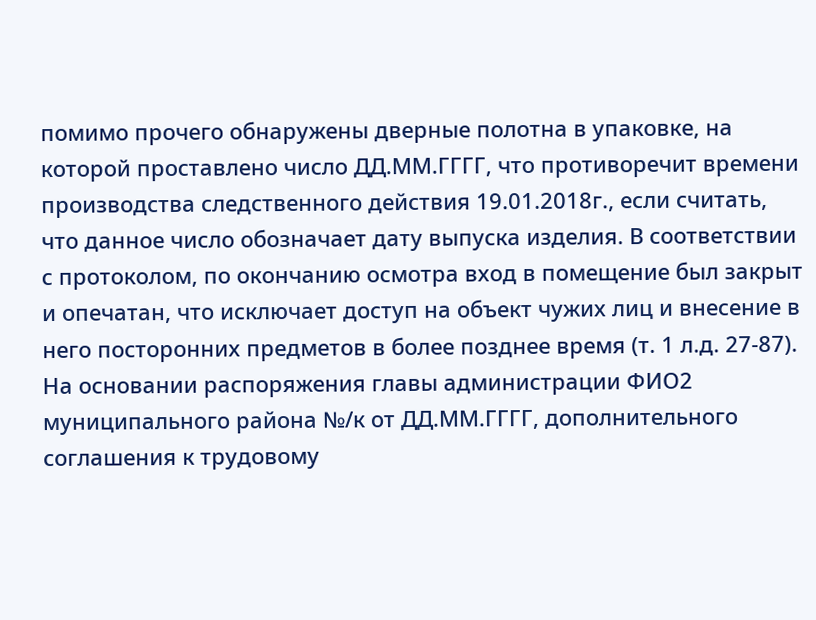помимо прочего обнаружены дверные полотна в упаковке, на которой проставлено число ДД.ММ.ГГГГ, что противоречит времени производства следственного действия 19.01.2018г., если считать, что данное число обозначает дату выпуска изделия. В соответствии с протоколом, по окончанию осмотра вход в помещение был закрыт и опечатан, что исключает доступ на объект чужих лиц и внесение в него посторонних предметов в более позднее время (т. 1 л.д. 27-87). На основании распоряжения главы администрации ФИО2 муниципального района №/к от ДД.ММ.ГГГГ, дополнительного соглашения к трудовому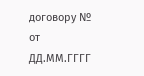договору № от ДД.ММ.ГГГГ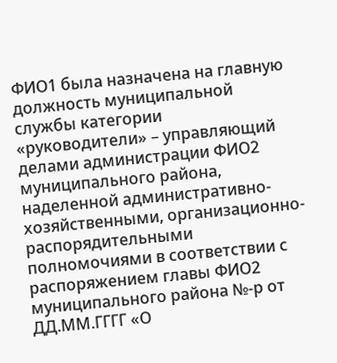ФИО1 была назначена на главную должность муниципальной службы категории «руководители» – управляющий делами администрации ФИО2 муниципального района, наделенной административно-хозяйственными, организационно-распорядительными полномочиями в соответствии с распоряжением главы ФИО2 муниципального района №-р от ДД.ММ.ГГГГ «О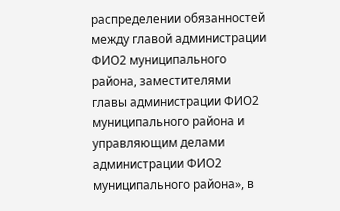распределении обязанностей между главой администрации ФИО2 муниципального района, заместителями главы администрации ФИО2 муниципального района и управляющим делами администрации ФИО2 муниципального района», в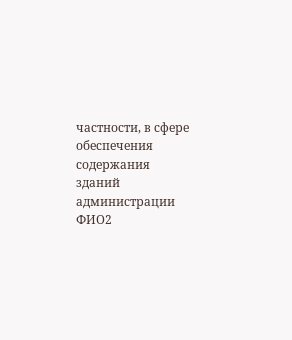частности, в сфере обеспечения содержания зданий администрации ФИО2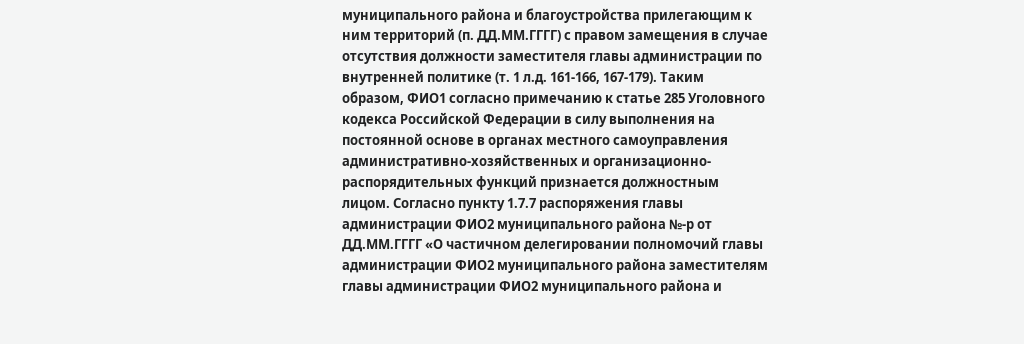муниципального района и благоустройства прилегающим к ним территорий (п. ДД.ММ.ГГГГ) с правом замещения в случае отсутствия должности заместителя главы администрации по внутренней политике (т. 1 л.д. 161-166, 167-179). Таким образом, ФИО1 согласно примечанию к статье 285 Уголовного кодекса Российской Федерации в силу выполнения на постоянной основе в органах местного самоуправления административно-хозяйственных и организационно-распорядительных функций признается должностным лицом. Согласно пункту 1.7.7 распоряжения главы администрации ФИО2 муниципального района №-р от ДД.ММ.ГГГГ «О частичном делегировании полномочий главы администрации ФИО2 муниципального района заместителям главы администрации ФИО2 муниципального района и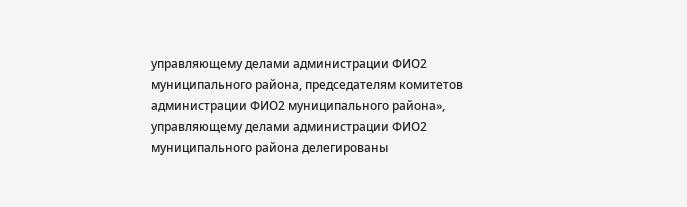управляющему делами администрации ФИО2 муниципального района, председателям комитетов администрации ФИО2 муниципального района», управляющему делами администрации ФИО2 муниципального района делегированы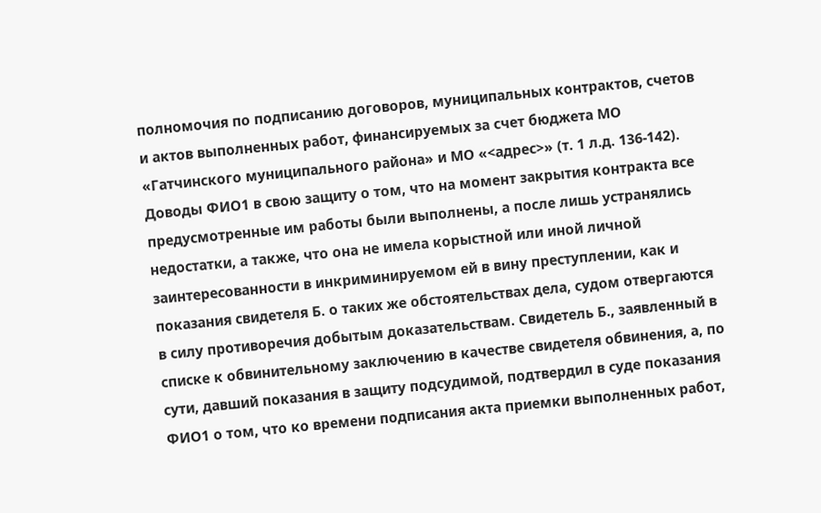полномочия по подписанию договоров, муниципальных контрактов, счетов и актов выполненных работ, финансируемых за счет бюджета МО «Гатчинского муниципального района» и МО «<адрес>» (т. 1 л.д. 136-142). Доводы ФИО1 в свою защиту о том, что на момент закрытия контракта все предусмотренные им работы были выполнены, а после лишь устранялись недостатки, а также, что она не имела корыстной или иной личной заинтересованности в инкриминируемом ей в вину преступлении, как и показания свидетеля Б. о таких же обстоятельствах дела, судом отвергаются в силу противоречия добытым доказательствам. Свидетель Б., заявленный в списке к обвинительному заключению в качестве свидетеля обвинения, а, по сути, давший показания в защиту подсудимой, подтвердил в суде показания ФИО1 о том, что ко времени подписания акта приемки выполненных работ,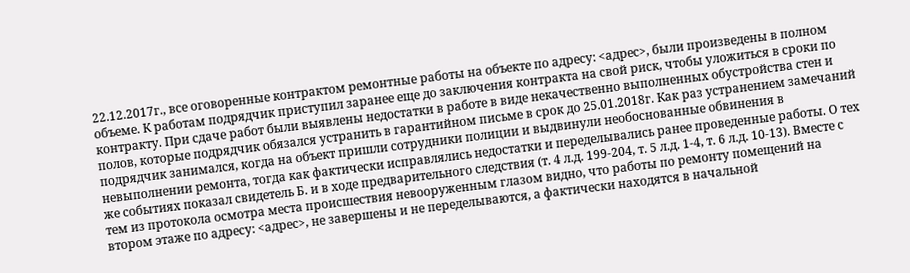22.12.2017г., все оговоренные контрактом ремонтные работы на объекте по адресу: <адрес>, были произведены в полном объеме. К работам подрядчик приступил заранее еще до заключения контракта на свой риск, чтобы уложиться в сроки по контракту. При сдаче работ были выявлены недостатки в работе в виде некачественно выполненных обустройства стен и полов, которые подрядчик обязался устранить в гарантийном письме в срок до 25.01.2018г. Как раз устранением замечаний подрядчик занимался, когда на объект пришли сотрудники полиции и выдвинули необоснованные обвинения в невыполнении ремонта, тогда как фактически исправлялись недостатки и переделывались ранее проведенные работы. О тех же событиях показал свидетель Б. и в ходе предварительного следствия (т. 4 л.д. 199-204, т. 5 л.д. 1-4, т. 6 л.д. 10-13). Вместе с тем из протокола осмотра места происшествия невооруженным глазом видно, что работы по ремонту помещений на втором этаже по адресу: <адрес>, не завершены и не переделываются, а фактически находятся в начальной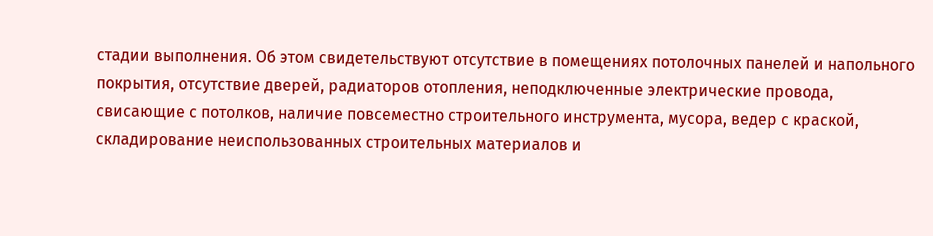стадии выполнения. Об этом свидетельствуют отсутствие в помещениях потолочных панелей и напольного покрытия, отсутствие дверей, радиаторов отопления, неподключенные электрические провода, свисающие с потолков, наличие повсеместно строительного инструмента, мусора, ведер с краской, складирование неиспользованных строительных материалов и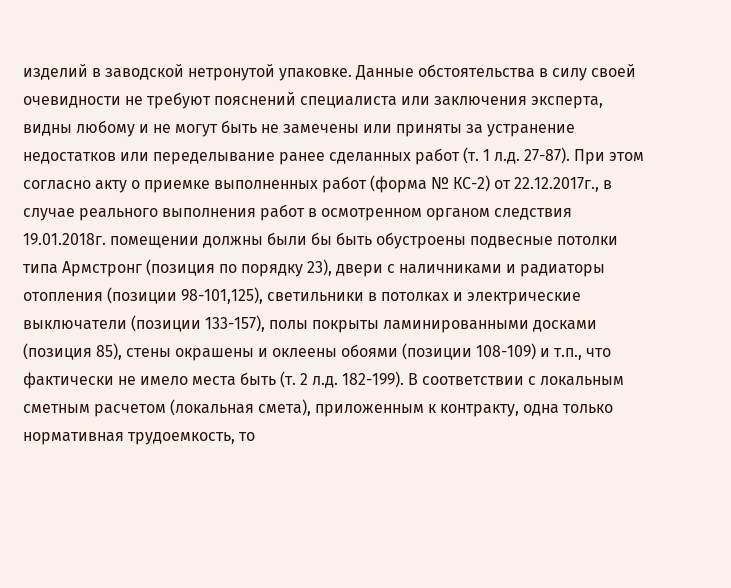изделий в заводской нетронутой упаковке. Данные обстоятельства в силу своей очевидности не требуют пояснений специалиста или заключения эксперта, видны любому и не могут быть не замечены или приняты за устранение недостатков или переделывание ранее сделанных работ (т. 1 л.д. 27-87). При этом согласно акту о приемке выполненных работ (форма № КС-2) от 22.12.2017г., в случае реального выполнения работ в осмотренном органом следствия 19.01.2018г. помещении должны были бы быть обустроены подвесные потолки типа Армстронг (позиция по порядку 23), двери с наличниками и радиаторы отопления (позиции 98-101,125), светильники в потолках и электрические выключатели (позиции 133-157), полы покрыты ламинированными досками (позиция 85), стены окрашены и оклеены обоями (позиции 108-109) и т.п., что фактически не имело места быть (т. 2 л.д. 182-199). В соответствии с локальным сметным расчетом (локальная смета), приложенным к контракту, одна только нормативная трудоемкость, то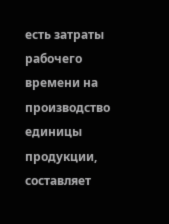есть затраты рабочего времени на производство единицы продукции, составляет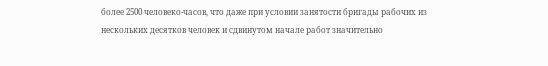более 2500 человеко-часов, что даже при условии занятости бригады рабочих из нескольких десятков человек и сдвинутом начале работ значительно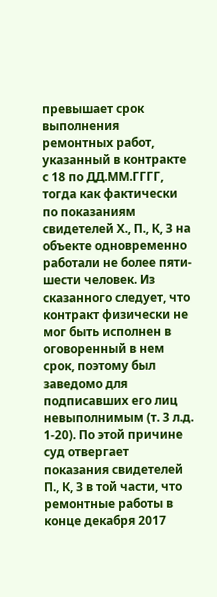превышает срок выполнения ремонтных работ, указанный в контракте с 18 по ДД.ММ.ГГГГ, тогда как фактически по показаниям свидетелей Х., П., К, З на объекте одновременно работали не более пяти-шести человек. Из сказанного следует, что контракт физически не мог быть исполнен в оговоренный в нем срок, поэтому был заведомо для подписавших его лиц невыполнимым (т. 3 л.д. 1-20). По этой причине суд отвергает показания свидетелей П., К, З в той части, что ремонтные работы в конце декабря 2017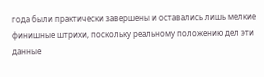года были практически завершены и оставались лишь мелкие финишные штрихи, поскольку реальному положению дел эти данные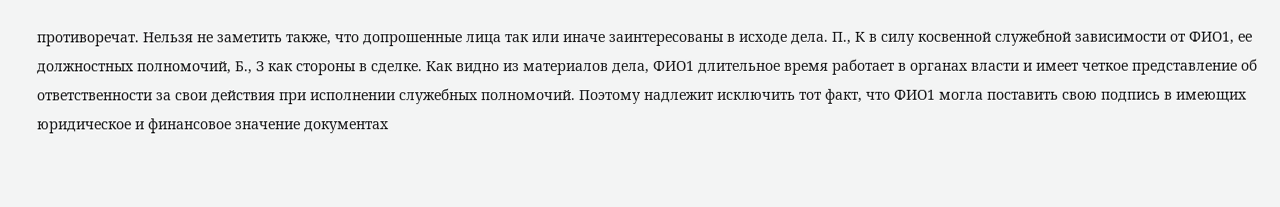противоречат. Нельзя не заметить также, что допрошенные лица так или иначе заинтересованы в исходе дела. П., К в силу косвенной служебной зависимости от ФИО1, ее должностных полномочий, Б., З как стороны в сделке. Как видно из материалов дела, ФИО1 длительное время работает в органах власти и имеет четкое представление об ответственности за свои действия при исполнении служебных полномочий. Поэтому надлежит исключить тот факт, что ФИО1 могла поставить свою подпись в имеющих юридическое и финансовое значение документах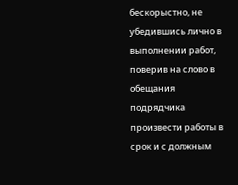бескорыстно, не убедившись лично в выполнении работ, поверив на слово в обещания подрядчика произвести работы в срок и с должным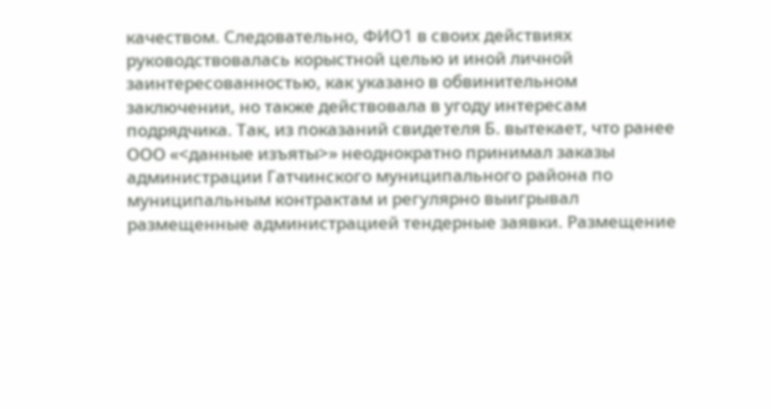качеством. Следовательно, ФИО1 в своих действиях руководствовалась корыстной целью и иной личной заинтересованностью, как указано в обвинительном заключении, но также действовала в угоду интересам подрядчика. Так, из показаний свидетеля Б. вытекает, что ранее ООО «<данные изъяты>» неоднократно принимал заказы администрации Гатчинского муниципального района по муниципальным контрактам и регулярно выигрывал размещенные администрацией тендерные заявки. Размещение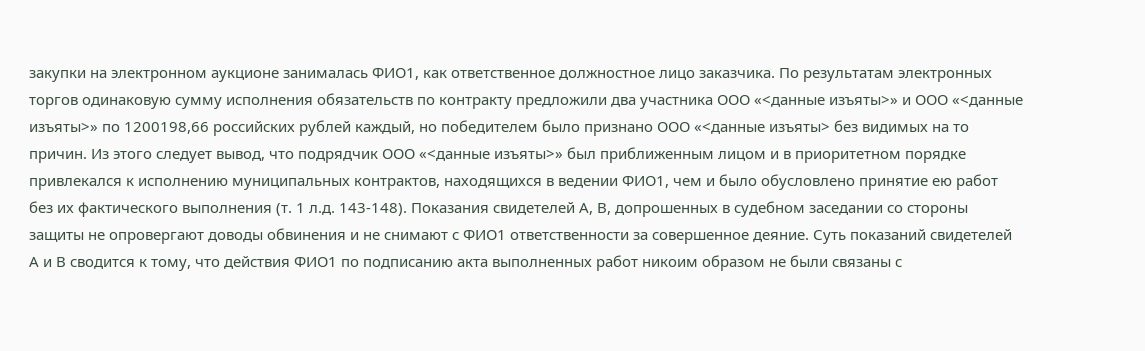закупки на электронном аукционе занималась ФИО1, как ответственное должностное лицо заказчика. По результатам электронных торгов одинаковую сумму исполнения обязательств по контракту предложили два участника ООО «<данные изъяты>» и ООО «<данные изъяты>» по 1200198,66 российских рублей каждый, но победителем было признано ООО «<данные изъяты> без видимых на то причин. Из этого следует вывод, что подрядчик ООО «<данные изъяты>» был приближенным лицом и в приоритетном порядке привлекался к исполнению муниципальных контрактов, находящихся в ведении ФИО1, чем и было обусловлено принятие ею работ без их фактического выполнения (т. 1 л.д. 143-148). Показания свидетелей А, В, допрошенных в судебном заседании со стороны защиты не опровергают доводы обвинения и не снимают с ФИО1 ответственности за совершенное деяние. Суть показаний свидетелей А и В сводится к тому, что действия ФИО1 по подписанию акта выполненных работ никоим образом не были связаны с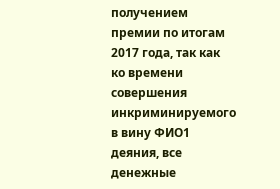получением премии по итогам 2017 года, так как ко времени совершения инкриминируемого в вину ФИО1 деяния, все денежные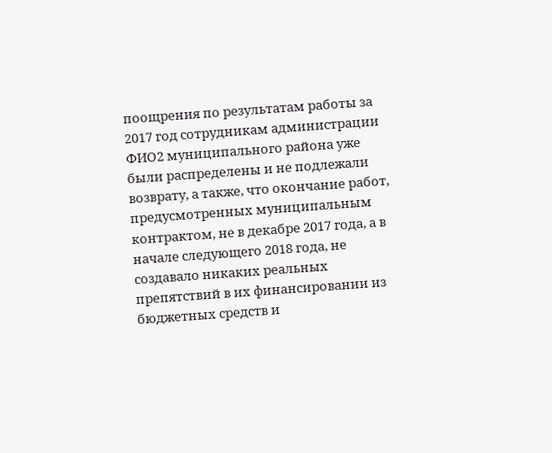поощрения по результатам работы за 2017 год сотрудникам администрации ФИО2 муниципального района уже были распределены и не подлежали возврату, а также, что окончание работ, предусмотренных муниципальным контрактом, не в декабре 2017 года, а в начале следующего 2018 года, не создавало никаких реальных препятствий в их финансировании из бюджетных средств и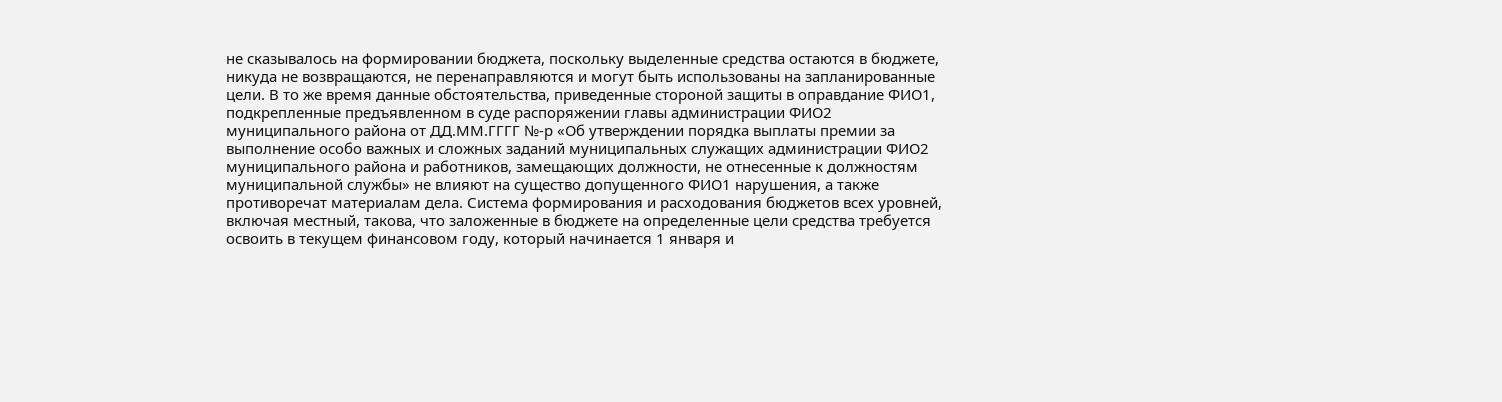не сказывалось на формировании бюджета, поскольку выделенные средства остаются в бюджете, никуда не возвращаются, не перенаправляются и могут быть использованы на запланированные цели. В то же время данные обстоятельства, приведенные стороной защиты в оправдание ФИО1, подкрепленные предъявленном в суде распоряжении главы администрации ФИО2 муниципального района от ДД.ММ.ГГГГ №-р «Об утверждении порядка выплаты премии за выполнение особо важных и сложных заданий муниципальных служащих администрации ФИО2 муниципального района и работников, замещающих должности, не отнесенные к должностям муниципальной службы» не влияют на существо допущенного ФИО1 нарушения, а также противоречат материалам дела. Система формирования и расходования бюджетов всех уровней, включая местный, такова, что заложенные в бюджете на определенные цели средства требуется освоить в текущем финансовом году, который начинается 1 января и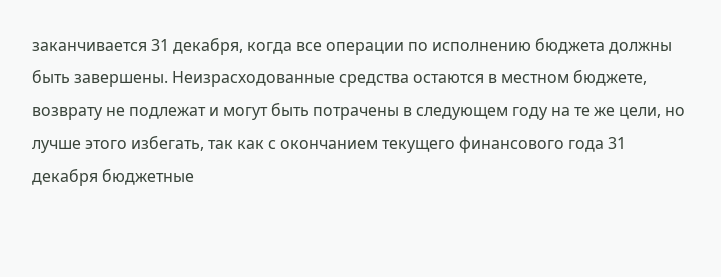заканчивается 31 декабря, когда все операции по исполнению бюджета должны быть завершены. Неизрасходованные средства остаются в местном бюджете, возврату не подлежат и могут быть потрачены в следующем году на те же цели, но лучше этого избегать, так как с окончанием текущего финансового года 31 декабря бюджетные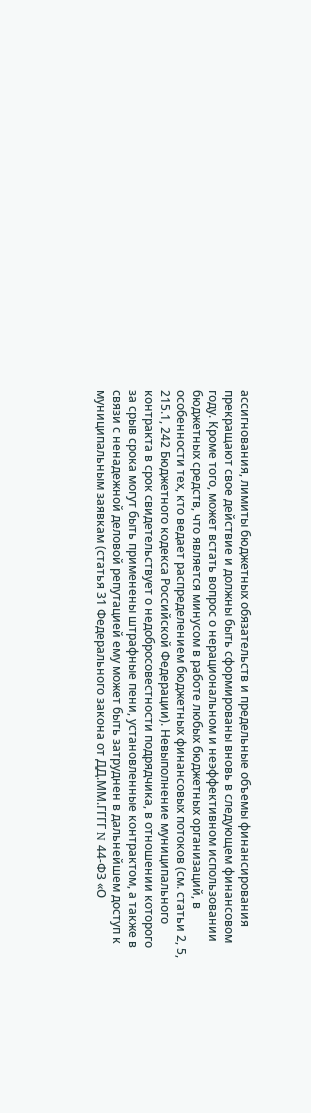ассигнования, лимиты бюджетных обязательств и предельные объемы финансирования прекращают свое действие и должны быть сформированы вновь в следующем финансовом году. Кроме того, может встать вопрос о нерациональном и неэффективном использовании бюджетных средств, что является минусом в работе любых бюджетных организаций, в особенности тех, кто ведает распределением бюджетных финансовых потоков (см. статьи 2, 5, 215.1, 242 Бюджетного кодекса Российской Федерации). Невыполнение муниципального контракта в срок свидетельствует о недобросовестности подрядчика, в отношении которого за срыв срока могут быть применены штрафные пени, установленные контрактом, а также в связи с ненадежной деловой репутацией ему может быть затруднен в дальнейшем доступ к муниципальным заявкам (статья 31 Федерального закона от ДД.ММ.ГГГГ N 44-ФЗ «О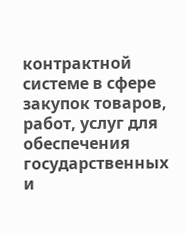контрактной системе в сфере закупок товаров, работ, услуг для обеспечения государственных и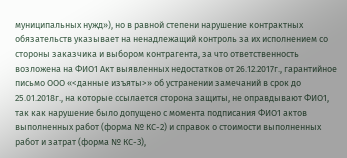муниципальных нужд»), но в равной степени нарушение контрактных обязательств указывает на ненадлежащий контроль за их исполнением со стороны заказчика и выбором контрагента, за что ответственность возложена на ФИО1 Акт выявленных недостатков от 26.12.2017г., гарантийное письмо ООО «<данные изъяты>» об устранении замечаний в срок до 25.01.2018г., на которые ссылается сторона защиты, не оправдывают ФИО1, так как нарушение было допущено с момента подписания ФИО1 актов выполненных работ (форма № КС-2) и справок о стоимости выполненных работ и затрат (форма № КС-3),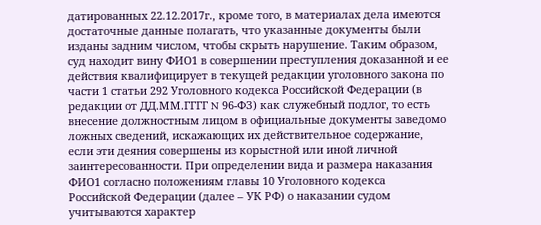датированных 22.12.2017г., кроме того, в материалах дела имеются достаточные данные полагать, что указанные документы были изданы задним числом, чтобы скрыть нарушение. Таким образом, суд находит вину ФИО1 в совершении преступления доказанной и ее действия квалифицирует в текущей редакции уголовного закона по части 1 статьи 292 Уголовного кодекса Российской Федерации (в редакции от ДД.ММ.ГГГГ N 96-ФЗ) как служебный подлог, то есть внесение должностным лицом в официальные документы заведомо ложных сведений, искажающих их действительное содержание, если эти деяния совершены из корыстной или иной личной заинтересованности. При определении вида и размера наказания ФИО1 согласно положениям главы 10 Уголовного кодекса Российской Федерации (далее – УК РФ) о наказании судом учитываются характер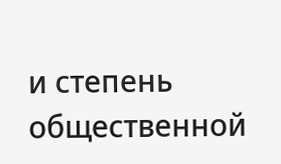и степень общественной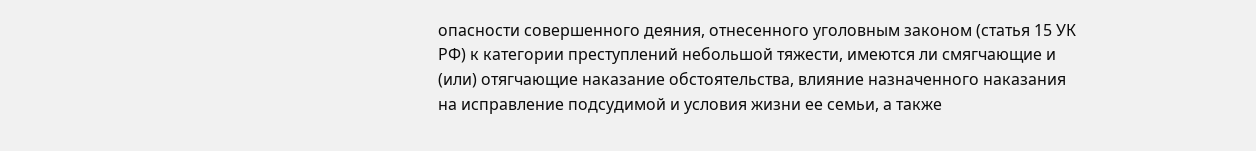опасности совершенного деяния, отнесенного уголовным законом (статья 15 УК РФ) к категории преступлений небольшой тяжести, имеются ли смягчающие и (или) отягчающие наказание обстоятельства, влияние назначенного наказания на исправление подсудимой и условия жизни ее семьи, а также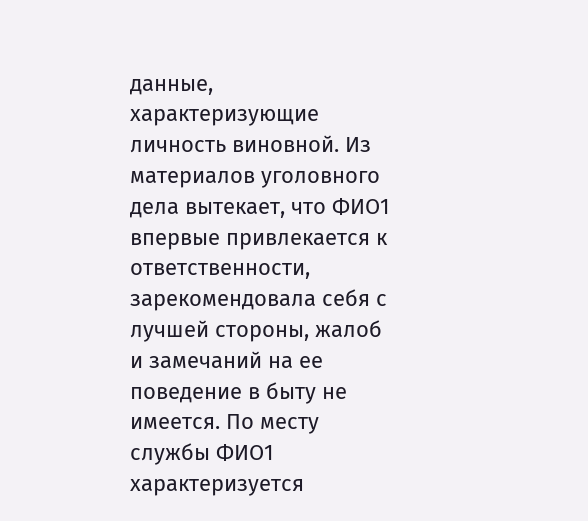данные, характеризующие личность виновной. Из материалов уголовного дела вытекает, что ФИО1 впервые привлекается к ответственности, зарекомендовала себя с лучшей стороны, жалоб и замечаний на ее поведение в быту не имеется. По месту службы ФИО1 характеризуется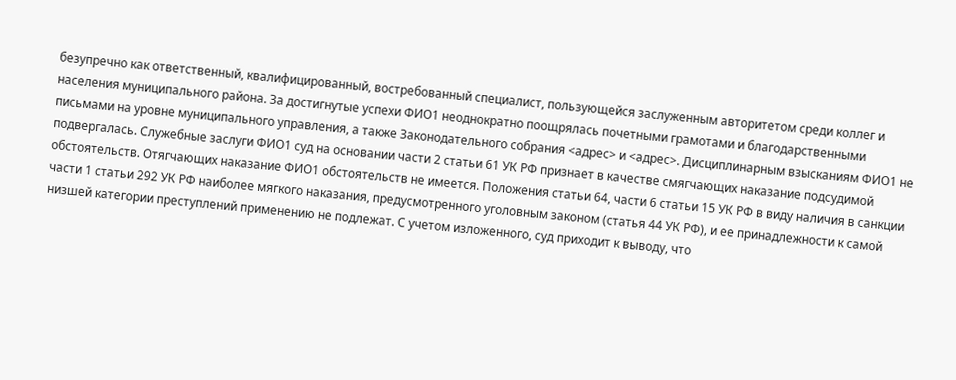безупречно как ответственный, квалифицированный, востребованный специалист, пользующейся заслуженным авторитетом среди коллег и населения муниципального района. За достигнутые успехи ФИО1 неоднократно поощрялась почетными грамотами и благодарственными письмами на уровне муниципального управления, а также Законодательного собрания <адрес> и <адрес>. Дисциплинарным взысканиям ФИО1 не подвергалась. Служебные заслуги ФИО1 суд на основании части 2 статьи 61 УК РФ признает в качестве смягчающих наказание подсудимой обстоятельств. Отягчающих наказание ФИО1 обстоятельств не имеется. Положения статьи 64, части 6 статьи 15 УК РФ в виду наличия в санкции части 1 статьи 292 УК РФ наиболее мягкого наказания, предусмотренного уголовным законом (статья 44 УК РФ), и ее принадлежности к самой низшей категории преступлений применению не подлежат. С учетом изложенного, суд приходит к выводу, что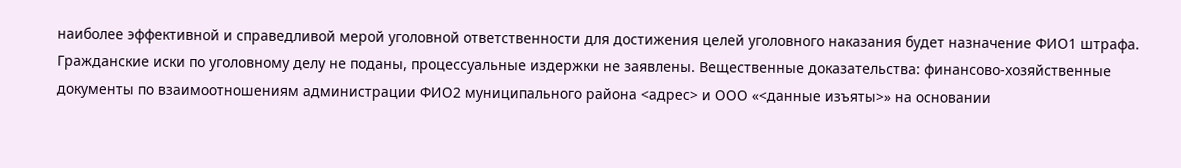наиболее эффективной и справедливой мерой уголовной ответственности для достижения целей уголовного наказания будет назначение ФИО1 штрафа. Гражданские иски по уголовному делу не поданы, процессуальные издержки не заявлены. Вещественные доказательства: финансово-хозяйственные документы по взаимоотношениям администрации ФИО2 муниципального района <адрес> и ООО «<данные изъяты>» на основании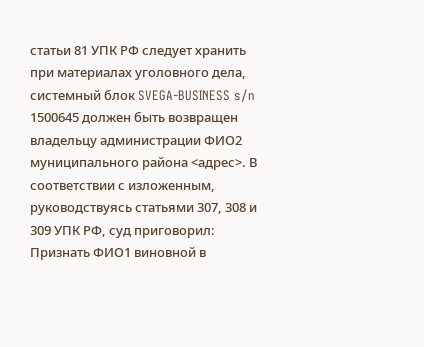статьи 81 УПК РФ следует хранить при материалах уголовного дела, системный блок SVEGA-BUSINESS s/n 1500645 должен быть возвращен владельцу администрации ФИО2 муниципального района <адрес>. В соответствии с изложенным, руководствуясь статьями 307, 308 и 309 УПК РФ, суд приговорил: Признать ФИО1 виновной в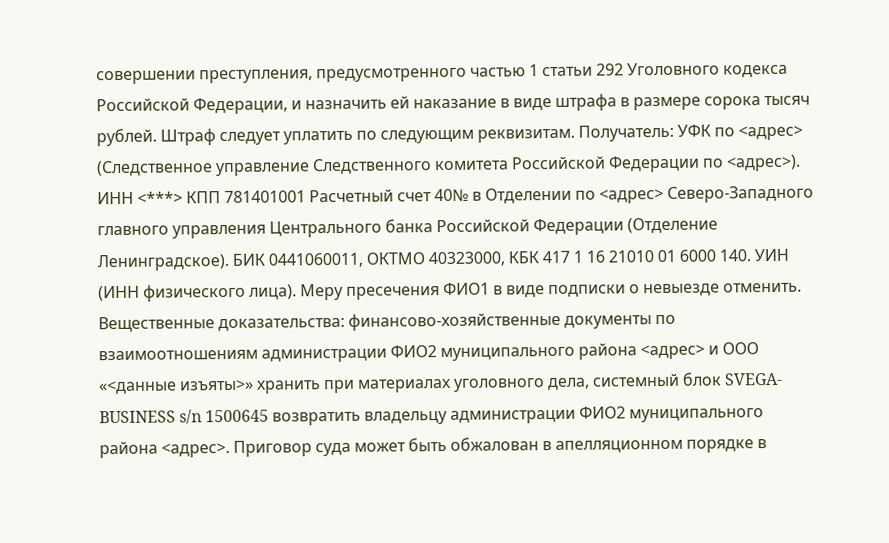совершении преступления, предусмотренного частью 1 статьи 292 Уголовного кодекса Российской Федерации, и назначить ей наказание в виде штрафа в размере сорока тысяч рублей. Штраф следует уплатить по следующим реквизитам. Получатель: УФК по <адрес> (Следственное управление Следственного комитета Российской Федерации по <адрес>). ИНН <***> КПП 781401001 Расчетный счет 40№ в Отделении по <адрес> Северо-Западного главного управления Центрального банка Российской Федерации (Отделение Ленинградское). БИК 0441060011, ОКТМО 40323000, КБК 417 1 16 21010 01 6000 140. УИН (ИНН физического лица). Меру пресечения ФИО1 в виде подписки о невыезде отменить. Вещественные доказательства: финансово-хозяйственные документы по взаимоотношениям администрации ФИО2 муниципального района <адрес> и ООО «<данные изъяты>» хранить при материалах уголовного дела, системный блок SVEGA-BUSINESS s/n 1500645 возвратить владельцу администрации ФИО2 муниципального района <адрес>. Приговор суда может быть обжалован в апелляционном порядке в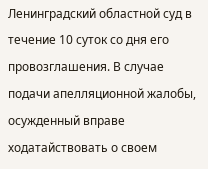Ленинградский областной суд в течение 10 суток со дня его провозглашения. В случае подачи апелляционной жалобы, осужденный вправе ходатайствовать о своем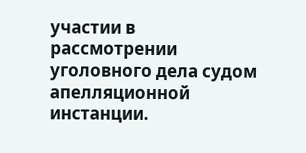участии в рассмотрении уголовного дела судом апелляционной инстанции.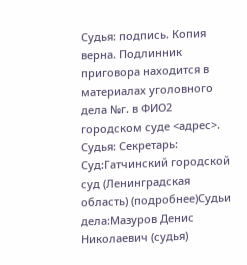Судья: подпись. Копия верна. Подлинник приговора находится в материалах уголовного дела №г. в ФИО2 городском суде <адрес>. Судья: Секретарь: Суд:Гатчинский городской суд (Ленинградская область) (подробнее)Судьи дела:Мазуров Денис Николаевич (судья)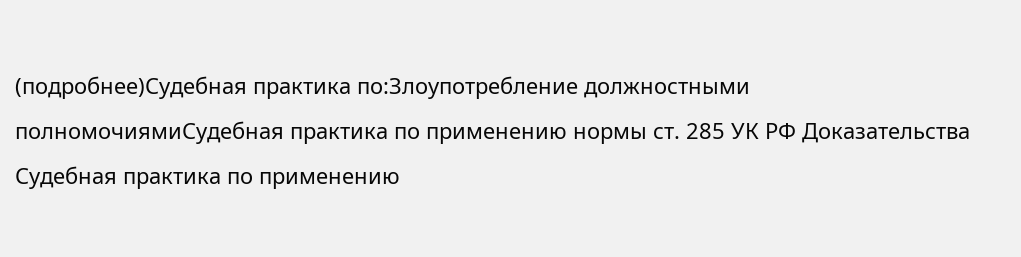(подробнее)Судебная практика по:Злоупотребление должностными полномочиямиСудебная практика по применению нормы ст. 285 УК РФ Доказательства Судебная практика по применению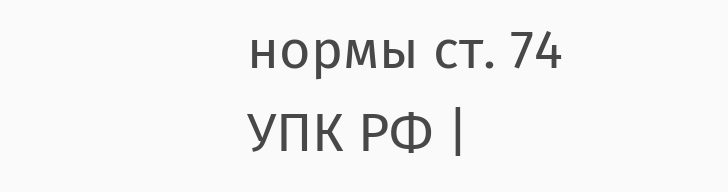нормы ст. 74 УПК РФ |